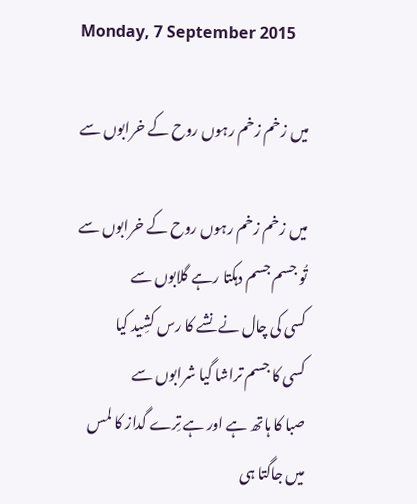Monday, 7 September 2015

میں زخم زخم رہوں روح کے خرابوں سے

میں زخم زخم رہوں روح کے خرابوں سے
تُو جسم جسم دہکتا رہے گلابوں سے
کسی کی چال نے نشے کا رس کشِید کیا
کسی کا جسم تراشا گیا شرابوں سے
صبا کا ہاتھ ہے اور ہے تِرے گداز کا لمس
میں جاگتا ہی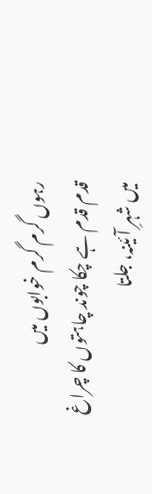رہوں گرم گرم خوابوں میں
قدم قدم ہے چکا چوند چاہتوں کا چراغ
میں شہرِ آئینہ، جلتا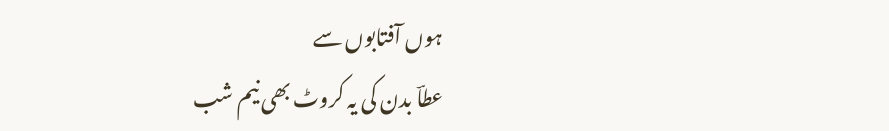ہوں آفتابوں سے
عطاؔ بدن کی یہ کروٹ بھی نیم شب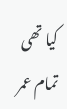کیا تھی
تمام عمر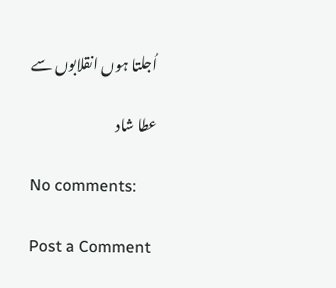اُجلتا ہوں انقلابوں سے

عطا شاد

No comments:

Post a Comment